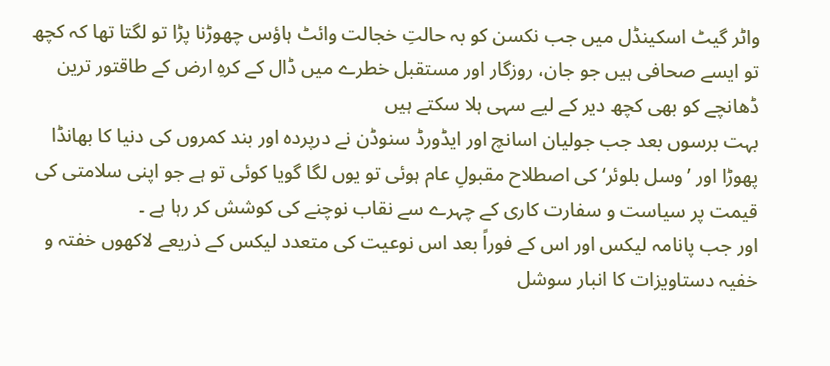واٹر گیٹ اسکینڈل میں جب نکسن کو بہ حالتِ خجالت وائٹ ہاؤس چھوڑنا پڑا تو لگتا تھا کہ کچھ تو ایسے صحافی ہیں جو جان، روزگار اور مستقبل خطرے میں ڈال کے کرہِ ارض کے طاقتور ترین ڈھانچے کو بھی کچھ دیر کے لیے سہی ہلا سکتے ہیں
بہت برسوں بعد جب جولیان اسانچ اور ایڈورڈ سنوڈن نے درپردہ اور بند کمروں کی دنیا کا بھانڈا پھوڑا اور ’وسل بلوئر‘ کی اصطلاح مقبولِ عام ہوئی تو یوں لگا گویا کوئی تو ہے جو اپنی سلامتی کی قیمت پر سیاست و سفارت کاری کے چہرے سے نقاب نوچنے کی کوشش کر رہا ہے ۔
اور جب پانامہ لیکس اور اس کے فوراً بعد اس نوعیت کی متعدد لیکس کے ذریعے لاکھوں خفتہ و خفیہ دستاویزات کا انبار سوشل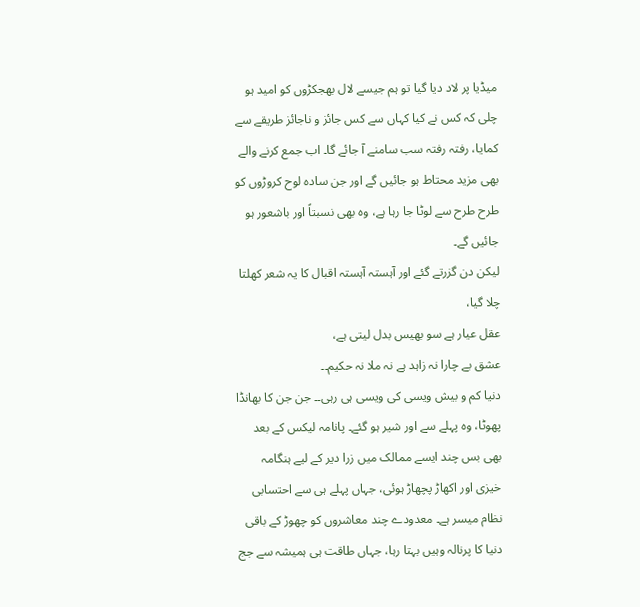میڈیا پر لاد دیا گیا تو ہم جیسے لال بھجکڑوں کو امید ہو چلی کہ کس نے کیا کہاں سے کس جائز و ناجائز طریقے سے کمایا، رفتہ رفتہ سب سامنے آ جائے گا۔ اب جمع کرنے والے بھی مزید محتاط ہو جائیں گے اور جن سادہ لوح کروڑوں کو طرح طرح سے لوٹا جا رہا ہے، وہ بھی نسبتاً اور باشعور ہو جائیں گے۔
لیکن دن گزرتے گئے اور آہستہ آہستہ اقبال کا یہ شعر کھلتا چلا گیا،
عقل عیار ہے سو بھیس بدل لیتی ہے،
عشق بے چارا نہ زاہد ہے نہ ملا نہ حکیم۔۔
دنیا کم و بیش ویسی کی ویسی ہی رہی۔۔ جن جن کا بھانڈا پھوٹا، وہ پہلے سے اور شیر ہو گئے۔ پانامہ لیکس کے بعد بھی بس چند ایسے ممالک میں زرا دیر کے لیے ہنگامہ خیزی اور اکھاڑ پچھاڑ ہوئی، جہاں پہلے ہی سے احتسابی نظام میسر ہے۔ معدودے چند معاشروں کو چھوڑ کے باقی دنیا کا پرنالہ وہیں بہتا رہا، جہاں طاقت ہی ہمیشہ سے جج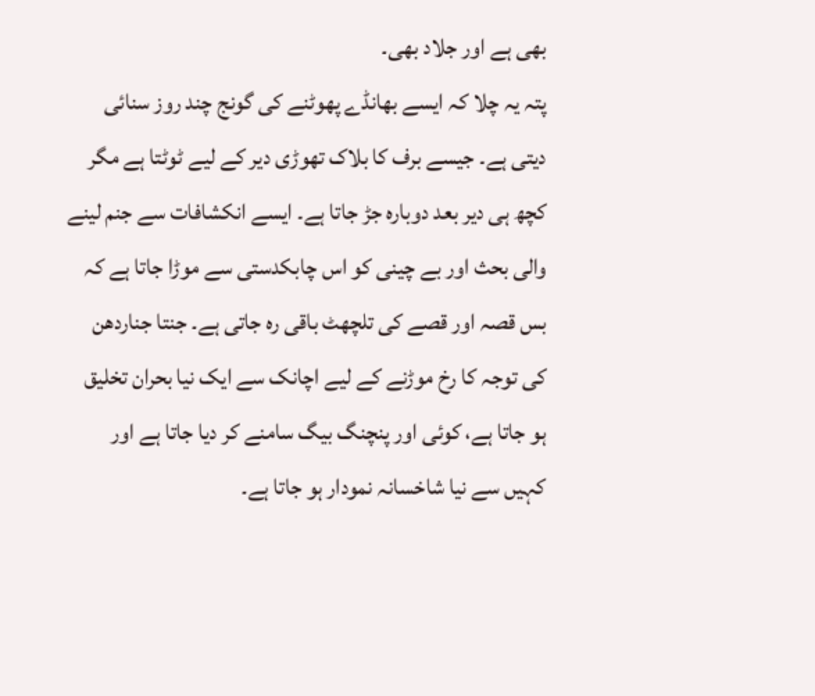بھی ہے اور جلاد بھی۔
پتہ یہ چلا کہ ایسے بھانڈے پھوٹنے کی گونج چند روز سنائی دیتی ہے۔ جیسے برف کا بلاک تھوڑی دیر کے لیے ٹوٹتا ہے مگر کچھ ہی دیر بعد دوبارہ جڑ جاتا ہے۔ ایسے انکشافات سے جنم لینے والی بحث اور بے چینی کو اس چابکدستی سے موڑا جاتا ہے کہ بس قصہ اور قصے کی تلچھٹ باقی رہ جاتی ہے۔ جنتا جناردھن کی توجہ کا رخ موڑنے کے لیے اچانک سے ایک نیا بحران تخلیق ہو جاتا ہے، کوئی اور پنچنگ بیگ سامنے کر دیا جاتا ہے اور کہیں سے نیا شاخسانہ نمودار ہو جاتا ہے۔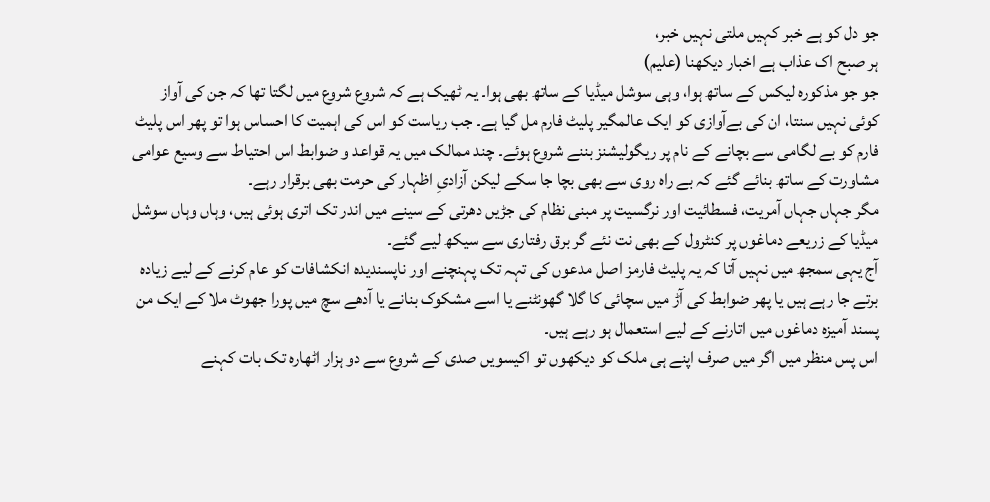جو دل کو ہے خبر کہیں ملتی نہیں خبر،
ہر صبح اک عذاب ہے اخبار دیکھنا (علیم)
جو جو مذکورہ لیکس کے ساتھ ہوا، وہی سوشل میڈیا کے ساتھ بھی ہوا۔ یہ ٹھیک ہے کہ شروع شروع میں لگتا تھا کہ جن کی آواز کوئی نہیں سنتا، ان کی بےآوازی کو ایک عالمگیر پلیٹ فارم مل گیا ہے۔ جب ریاست کو اس کی اہمیت کا احساس ہوا تو پھر اس پلیٹ فارم کو بے لگامی سے بچانے کے نام پر ریگولیشنز بننے شروع ہوئے۔ چند ممالک میں یہ قواعد و ضوابط اس احتیاط سے وسیع عوامی مشاورت کے ساتھ بنائے گئے کہ بے راہ روی سے بھی بچا جا سکے لیکن آزادیِ اظہار کی حرمت بھی برقرار رہے۔
مگر جہاں جہاں آمریت، فسطائیت اور نرگسیت پر مبنی نظام کی جڑیں دھرتی کے سینے میں اندر تک اتری ہوئی ہیں، وہاں وہاں سوشل میڈیا کے زریعے دماغوں پر کنٹرول کے بھی نت نئے گر برق رفتاری سے سیکھ لیے گئے۔
آج یہی سمجھ میں نہیں آتا کہ یہ پلیٹ فارمز اصل مدعوں کی تہہ تک پہنچنے اور ناپسندیدہ انکشافات کو عام کرنے کے لیے زیادہ برتے جا رہے ہیں یا پھر ضوابط کی آڑ میں سچائی کا گلا گھونٹنے یا اسے مشکوک بنانے یا آدھے سچ میں پورا جھوٹ ملا کے ایک من پسند آمیزہ دماغوں میں اتارنے کے لیے استعمال ہو رہے ہیں۔
اس پس منظر میں اگر میں صرف اپنے ہی ملک کو دیکھوں تو اکیسویں صدی کے شروع سے دو ہزار اٹھارہ تک بات کہنے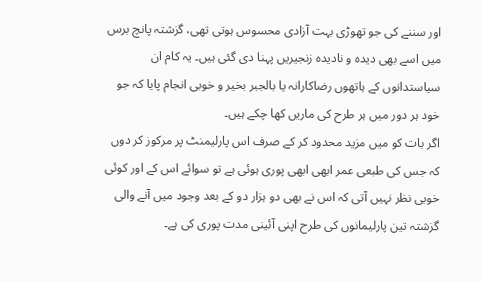اور سننے کی جو تھوڑی بہت آزادی محسوس ہوتی تھی، گزشتہ پانچ برس میں اسے بھی دیدہ و نادیدہ زنجیریں پہنا دی گئی ہیں۔ یہ کام ان سیاستدانوں کے ہاتھوں رضاکارانہ یا بالجبر بخیر و خوبی انجام پایا کہ جو خود ہر دور میں ہر طرح کی ماریں کھا چکے ہیں۔
اگر بات کو میں مزید محدود کر کے صرف اس پارلیمنٹ پر مرکوز کر دوں کہ جس کی طبعی عمر ابھی ابھی پوری ہوئی ہے تو سوائے اس کے اور کوئی خوبی نظر نہیں آتی کہ اس نے بھی دو ہزار دو کے بعد وجود میں آنے والی گزشتہ تین پارلیمانوں کی طرح اپنی آئینی مدت پوری کی ہے۔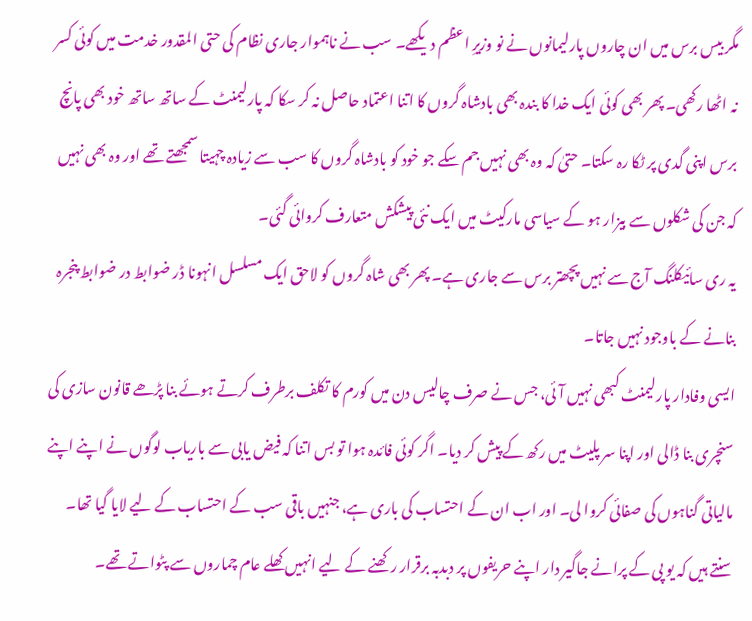مگر بیس برس میں ان چاروں پارلیمانوں نے نو وزیرِ اعظم دیکھے۔ سب نے ناہموار جاری نظام کی حتی المقدور خدمت میں کوئی کسر نہ اٹھا رکھی۔ پھر بھی کوئی ایک خدا کا بندہ بھی بادشاہ گروں کا اتنا اعتماد حاصل نہ کر سکا کہ پارلیمنٹ کے ساتھ ساتھ خود بھی پانچ برس اپنی گدی پر ٹکا رہ سکتا۔ حتیٰ کہ وہ بھی نہیں جم سکے جو خود کو بادشاہ گروں کا سب سے زیادہ چہیتا سمجھتے تھے اور وہ بھی نہیں کہ جن کی شکلوں سے بیزار ہو کے سیاسی مارکیٹ میں ایک نئی پیشکش متعارف کروائی گئی۔
یہ ری سائیکلنگ آج سے نہیں پچھتر برس سے جاری ہے۔ پھر بھی شاہ گروں کو لاحق ایک مسلسل انہونا ڈر ضوابط در ضوابط پنجرہ بنانے کے باوجود نہیں جاتا۔
ایسی وفادار پارلیمنٹ کبھی نہیں آئی، جس نے صرف چالیس دن میں کورم کا تکلف برطرف کرتے ہوئے بنا پڑھے قانون سازی کی سنچری بنا ڈالی اور اپنا سر پلیٹ میں رکھ کے پیش کر دیا۔ اگر کوئی فائدہ ہوا تو بس اتنا کہ فیض یابی سے باریاب لوگوں نے اپنے اپنے مالیاتی گناہوں کی صفائی کروا لی۔ اور اب ان کے احتساب کی باری ہے، جنہیں باقی سب کے احتساب کے لیے لایا گیا تھا۔
سنتے ہیں کہ یو پی کے پرانے جاگیر دار اپنے حریفوں پر دبدبہ برقرار رکھنے کے لیے انہیں کھلے عام چماروں سے پٹواتے تھے۔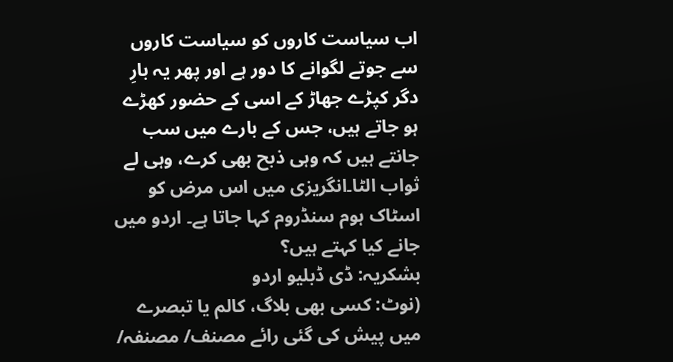اب سیاست کاروں کو سیاست کاروں سے جوتے لگوانے کا دور ہے اور پھر یہ بارِ دگر کپڑے جھاڑ کے اسی کے حضور کھڑے ہو جاتے ہیں، جس کے بارے میں سب جانتے ہیں کہ وہی ذبح بھی کرے، وہی لے ثواب الٹا۔انگریزی میں اس مرض کو اسٹاک ہوم سنڈروم کہا جاتا ہے۔ اردو میں جانے کیا کہتے ہیں؟
بشکریہ: ڈی ڈبلیو اردو
(نوٹ: کسی بھی بلاگ، کالم یا تبصرے میں پیش کی گئی رائے مصنف/ مصنفہ/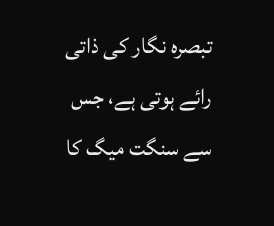تبصرہ نگار کی ذاتی رائے ہوتی ہے، جس سے سنگت میگ کا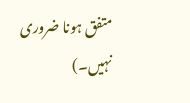متفق ہونا ضروری نہیں۔)